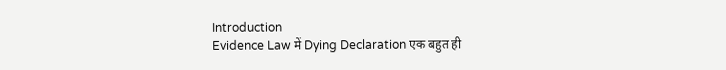Introduction
Evidence Law में Dying Declaration एक बहुत ही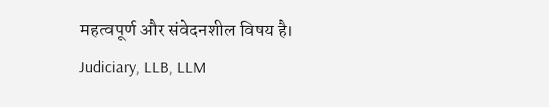महत्वपूर्ण और संवेदनशील विषय है।
Judiciary, LLB, LLM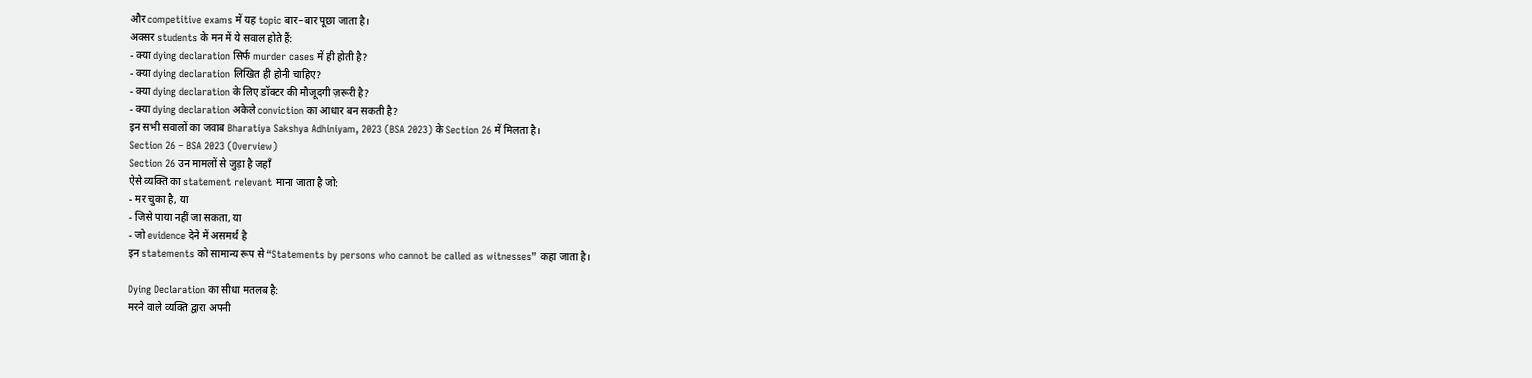और competitive exams में यह topic बार–बार पूछा जाता है।
अक्सर students के मन में ये सवाल होते हैं:
- क्या dying declaration सिर्फ murder cases में ही होती है?
- क्या dying declaration लिखित ही होनी चाहिए?
- क्या dying declaration के लिए डॉक्टर की मौजूदगी ज़रूरी है?
- क्या dying declaration अकेले conviction का आधार बन सकती है?
इन सभी सवालों का जवाब Bharatiya Sakshya Adhiniyam, 2023 (BSA 2023) के Section 26 में मिलता है।
Section 26 – BSA 2023 (Overview)
Section 26 उन मामलों से जुड़ा है जहाँ
ऐसे व्यक्ति का statement relevant माना जाता है जो:
- मर चुका है, या
- जिसे पाया नहीं जा सकता, या
- जो evidence देने में असमर्थ है
इन statements को सामान्य रूप से “Statements by persons who cannot be called as witnesses” कहा जाता है।

Dying Declaration का सीधा मतलब है:
मरने वाले व्यक्ति द्वारा अपनी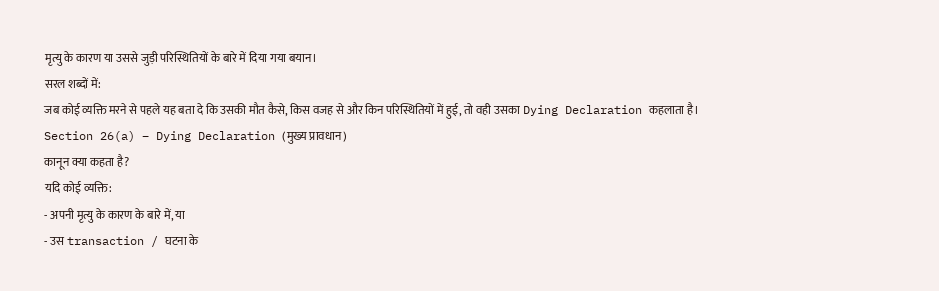मृत्यु के कारण या उससे जुड़ी परिस्थितियों के बारे में दिया गया बयान।
सरल शब्दों में:
जब कोई व्यक्ति मरने से पहले यह बता दे कि उसकी मौत कैसे, किस वजह से और किन परिस्थितियों में हुई, तो वही उसका Dying Declaration कहलाता है।
Section 26(a) – Dying Declaration (मुख्य प्रावधान)
कानून क्या कहता है?
यदि कोई व्यक्ति:
- अपनी मृत्यु के कारण के बारे में, या
- उस transaction / घटना के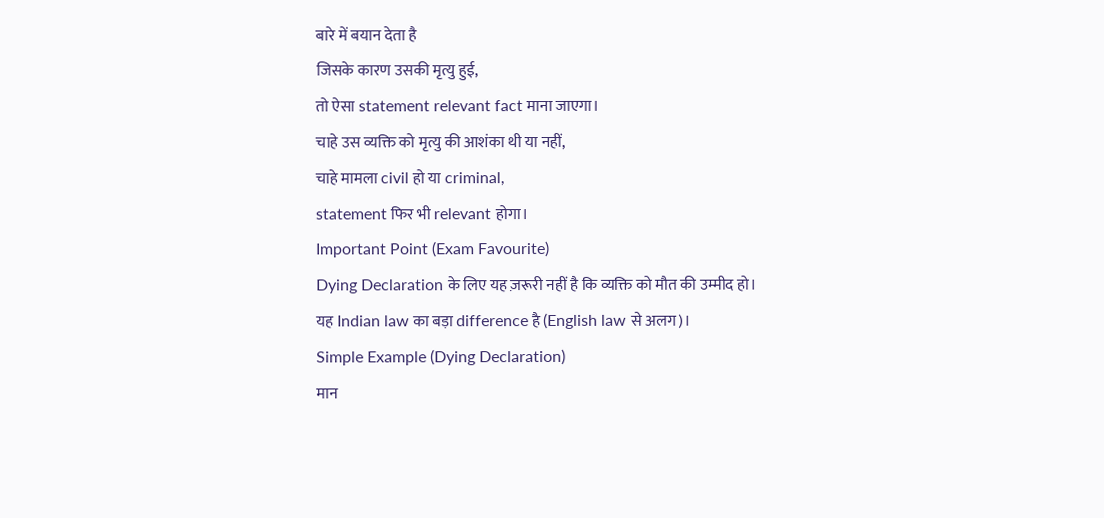बारे में बयान देता है
जिसके कारण उसकी मृत्यु हुई,
तो ऐसा statement relevant fact माना जाएगा।
चाहे उस व्यक्ति को मृत्यु की आशंका थी या नहीं,
चाहे मामला civil हो या criminal,
statement फिर भी relevant होगा।
Important Point (Exam Favourite)
Dying Declaration के लिए यह ज़रूरी नहीं है कि व्यक्ति को मौत की उम्मीद हो।
यह Indian law का बड़ा difference है (English law से अलग)।
Simple Example (Dying Declaration)
मान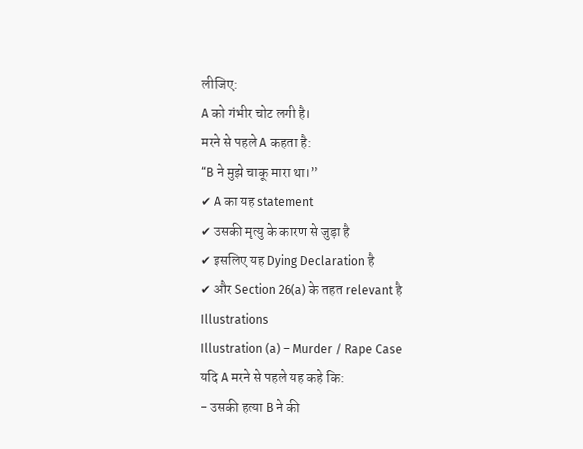लीजिए:
A को गंभीर चोट लगी है।
मरने से पहले A कहता है:
“B ने मुझे चाकू मारा था।”
✔ A का यह statement
✔ उसकी मृत्यु के कारण से जुड़ा है
✔ इसलिए यह Dying Declaration है
✔ और Section 26(a) के तहत relevant है
Illustrations
Illustration (a) – Murder / Rape Case
यदि A मरने से पहले यह कहे कि:
- उसकी हत्या B ने की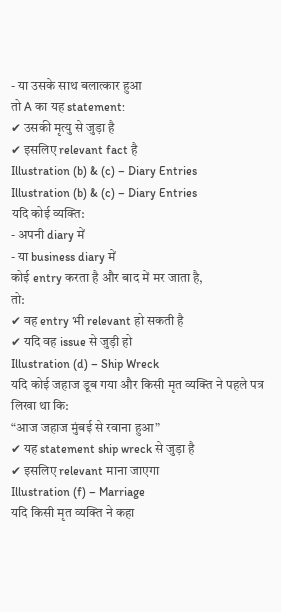- या उसके साथ बलात्कार हुआ
तो A का यह statement:
✔ उसकी मृत्यु से जुड़ा है
✔ इसलिए relevant fact है
Illustration (b) & (c) – Diary Entries
Illustration (b) & (c) – Diary Entries
यदि कोई व्यक्ति:
- अपनी diary में
- या business diary में
कोई entry करता है और बाद में मर जाता है,
तो:
✔ वह entry भी relevant हो सकती है
✔ यदि वह issue से जुड़ी हो
Illustration (d) – Ship Wreck
यदि कोई जहाज डूब गया और किसी मृत व्यक्ति ने पहले पत्र लिखा था कि:
“आज जहाज मुंबई से रवाना हुआ”
✔ यह statement ship wreck से जुड़ा है
✔ इसलिए relevant माना जाएगा
Illustration (f) – Marriage
यदि किसी मृत व्यक्ति ने कहा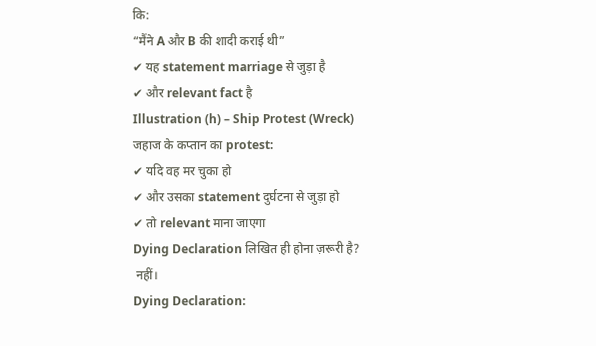कि:
“मैंने A और B की शादी कराई थी”
✔ यह statement marriage से जुड़ा है
✔ और relevant fact है
Illustration (h) – Ship Protest (Wreck)
जहाज के कप्तान का protest:
✔ यदि वह मर चुका हो
✔ और उसका statement दुर्घटना से जुड़ा हो
✔ तो relevant माना जाएगा
Dying Declaration लिखित ही होना ज़रूरी है?
 नहीं।
Dying Declaration: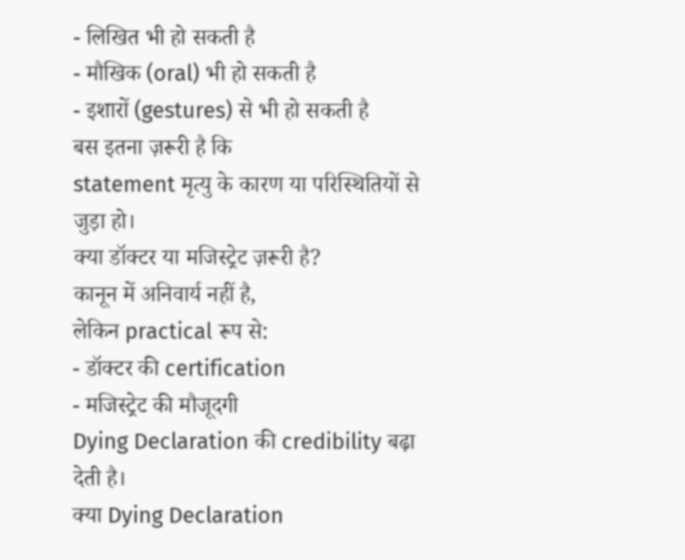- लिखित भी हो सकती है
- मौखिक (oral) भी हो सकती है
- इशारों (gestures) से भी हो सकती है
बस इतना ज़रूरी है कि
statement मृत्यु के कारण या परिस्थितियों से जुड़ा हो।
क्या डॉक्टर या मजिस्ट्रेट ज़रूरी है?
कानून में अनिवार्य नहीं है,
लेकिन practical रूप से:
- डॉक्टर की certification
- मजिस्ट्रेट की मौजूदगी
Dying Declaration की credibility बढ़ा देती है।
क्या Dying Declaration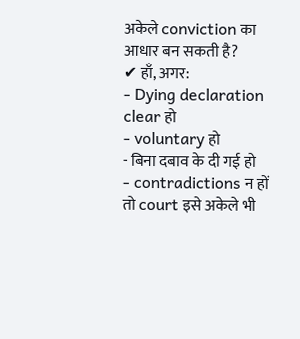अकेले conviction का आधार बन सकती है?
✔ हाँ, अगर:
- Dying declaration clear हो
- voluntary हो
- बिना दबाव के दी गई हो
- contradictions न हों
तो court इसे अकेले भी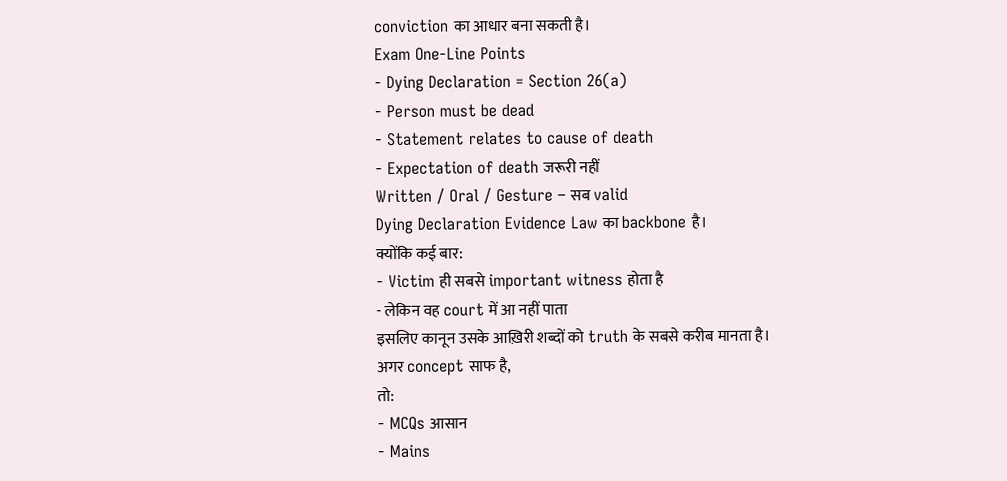conviction का आधार बना सकती है।
Exam One-Line Points
- Dying Declaration = Section 26(a)
- Person must be dead
- Statement relates to cause of death
- Expectation of death जरूरी नहीं
Written / Oral / Gesture – सब valid
Dying Declaration Evidence Law का backbone है।
क्योंकि कई बार:
- Victim ही सबसे important witness होता है
- लेकिन वह court में आ नहीं पाता
इसलिए कानून उसके आख़िरी शब्दों को truth के सबसे करीब मानता है।
अगर concept साफ है,
तो:
- MCQs आसान
- Mains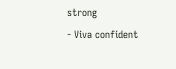strong
- Viva confident